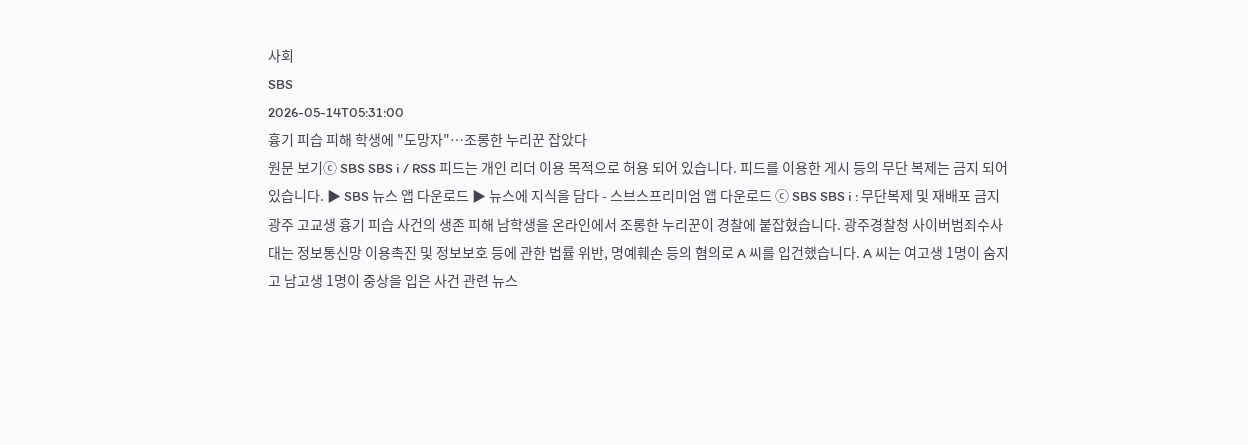사회
SBS
2026-05-14T05:31:00
흉기 피습 피해 학생에 "도망자"…조롱한 누리꾼 잡았다
원문 보기ⓒ SBS SBS i / RSS 피드는 개인 리더 이용 목적으로 허용 되어 있습니다. 피드를 이용한 게시 등의 무단 복제는 금지 되어 있습니다. ▶ SBS 뉴스 앱 다운로드 ▶ 뉴스에 지식을 담다 - 스브스프리미엄 앱 다운로드 ⓒ SBS SBS i : 무단복제 및 재배포 금지 광주 고교생 흉기 피습 사건의 생존 피해 남학생을 온라인에서 조롱한 누리꾼이 경찰에 붙잡혔습니다. 광주경찰청 사이버범죄수사대는 정보통신망 이용촉진 및 정보보호 등에 관한 법률 위반, 명예훼손 등의 혐의로 A 씨를 입건했습니다. A 씨는 여고생 1명이 숨지고 남고생 1명이 중상을 입은 사건 관련 뉴스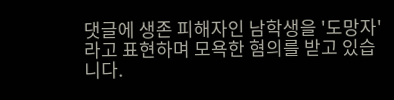댓글에 생존 피해자인 남학생을 '도망자'라고 표현하며 모욕한 혐의를 받고 있습니다.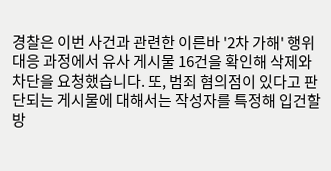경찰은 이번 사건과 관련한 이른바 '2차 가해' 행위 대응 과정에서 유사 게시물 16건을 확인해 삭제와 차단을 요청했습니다. 또, 범죄 혐의점이 있다고 판단되는 게시물에 대해서는 작성자를 특정해 입건할 방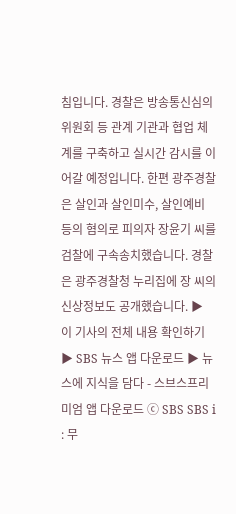침입니다. 경찰은 방송통신심의위원회 등 관계 기관과 협업 체계를 구축하고 실시간 감시를 이어갈 예정입니다. 한편 광주경찰은 살인과 살인미수, 살인예비 등의 혐의로 피의자 장윤기 씨를 검찰에 구속송치했습니다. 경찰은 광주경찰청 누리집에 장 씨의 신상정보도 공개했습니다. ▶ 이 기사의 전체 내용 확인하기 ▶ SBS 뉴스 앱 다운로드 ▶ 뉴스에 지식을 담다 - 스브스프리미엄 앱 다운로드 ⓒ SBS SBS i : 무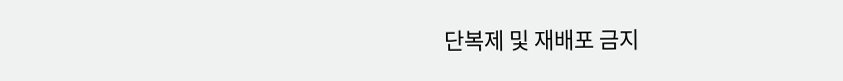단복제 및 재배포 금지